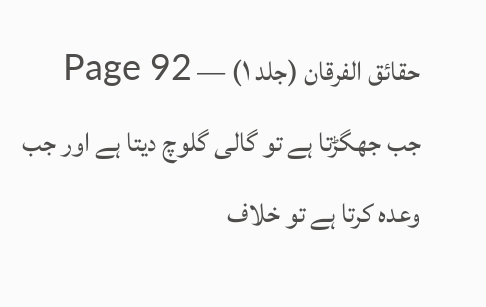حقائق الفرقان (جلد ۱) — Page 92
جب جھگڑتا ہے تو گالی گلوچ دیتا ہے اور جب وعدہ کرتا ہے تو خلاف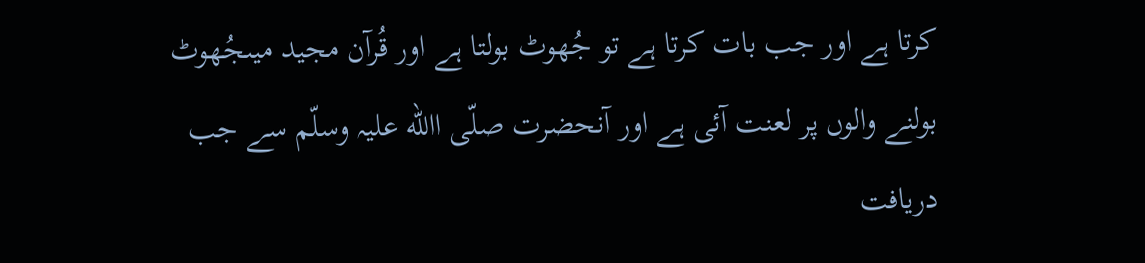کرتا ہے اور جب بات کرتا ہے تو جُھوٹ بولتا ہے اور قُرآن مجید میںجُھوٹ بولنے والوں پر لعنت آئی ہے اور آنحضرت صلّی االله علیہ وسلّم سے جب دریافت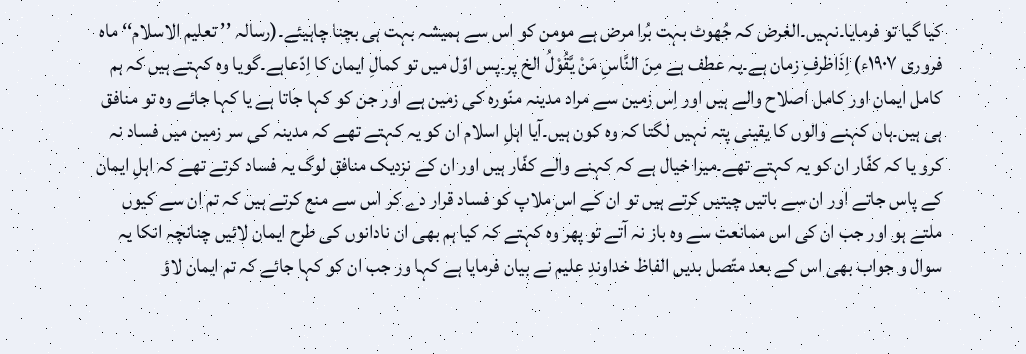کیا گیا تو فرمایا۔نہیں۔الغرض کہ جُھوٹ بہت بُرا مرض ہے مومن کو اس سے ہمیشہ بہت ہی بچنا چاہیئے۔(رسالہ ’’ تعلیم الاسلام‘‘ ماہ فروری ۱۹۰۷ء) اِذَاظرفِ زمان ہے۔یہ عطف ہے مِنَ النَّاسِ مَنْ یَّقُوْلُ الخ پر۔پس اوّل میں تو کمالِ ایمان کا اِدّعاہے۔گویا وہ کہتے ہیں کہ ہم کامل ایمان اور کامل اصلاح والے ہیں اور اِس زمین سے مراد مدینہ منّورہ کی زمین ہے اور جن کو کہا جاتا ہے یا کہا جائے وہ تو منافق ہی ہیں۔ہاں کہنے والوں کا یقینی پتہ نہیں لگتا کہ وہ کون ہیں۔آیا اہلِ اسلام ان کو یہ کہتے تھے کہ مدینہ کی سر زمین میں فساد نہ کرو یا کہ کفّار ان کو یہ کہتے تھے۔میرا خیال ہے کہ کہنے والے کفّار ہیں اور ان کے نزدیک منافق لوگ یہ فساد کرتے تھے کہ اہلِ ایمان کے پاس جاتے اور ان سے باتیں چیتیں کرتے ہیں تو ان کے اس ملاپ کو فساد قرار دے کر اس سے منع کرتے ہیں کہ تم ان سے کیوں ملتے ہو اور جب ان کی اس ممانعت سے وہ باز نہ آتے تو پھر وہ کہتے کہ کیا ہم بھی ان نادانوں کی طرح ایمان لائیں چنانچہ انکا یہ سوال و جواب بھی اس کے بعد متّصل بدیں الفاظ خداوندِ علیم نے بیان فرمایا ہے کہا ور جب ان کو کہا جائے کہ تم ایمان لاؤ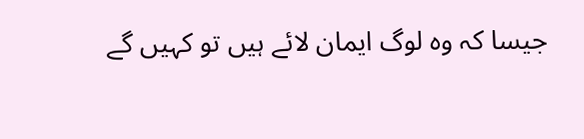جیسا کہ وہ لوگ ایمان لائے ہیں تو کہیں گے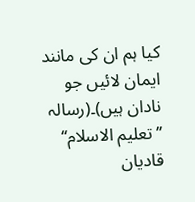کیا ہم ان کی مانند ایمان لائیں جو نادان ہیں)۔(رسالہ ’’ تعلیم الاسلام‘‘ قادیان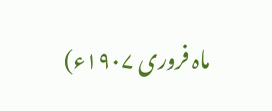ماہ فروری ۱۹۰۷ء)